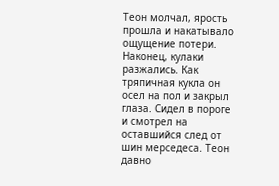Теон молчал, ярость прошла и накатывало ощущение потери. Наконец, кулаки разжались. Как тряпичная кукла он осел на пол и закрыл глаза. Сидел в пороге и смотрел на оставшийся след от шин мерседеса. Теон давно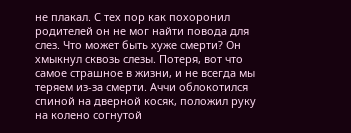не плакал. С тех пор как похоронил родителей он не мог найти повода для слез. Что может быть хуже смерти? Он хмыкнул сквозь слезы. Потеря, вот что самое страшное в жизни, и не всегда мы теряем из-за смерти. Аччи облокотился спиной на дверной косяк, положил руку на колено согнутой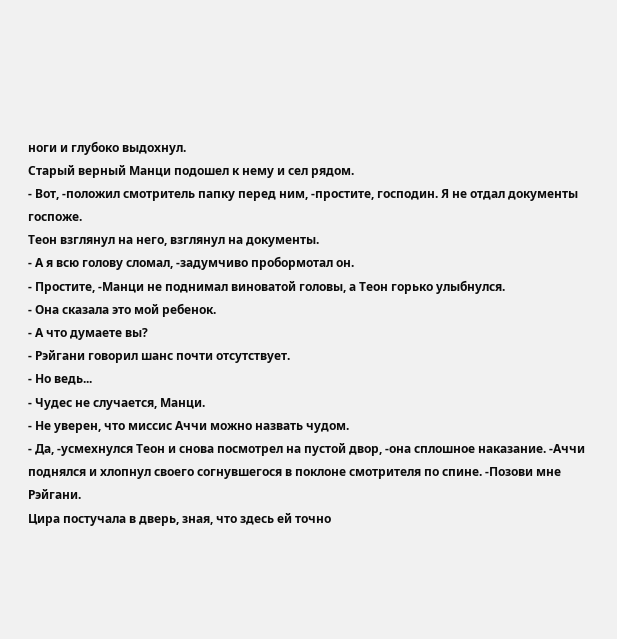ноги и глубоко выдохнул.
Старый верный Манци подошел к нему и сел рядом.
- Вот, -положил смотритель папку перед ним, -простите, господин. Я не отдал документы госпоже.
Теон взглянул на него, взглянул на документы.
- А я всю голову сломал, -задумчиво пробормотал он.
- Простите, -Манци не поднимал виноватой головы, а Теон горько улыбнулся.
- Она сказала это мой ребенок.
- А что думаете вы?
- Рэйгани говорил шанс почти отсутствует.
- Но ведь...
- Чудес не случается, Манци.
- Не уверен, что миссис Аччи можно назвать чудом.
- Да, -усмехнулся Теон и снова посмотрел на пустой двор, -она сплошное наказание. -Аччи поднялся и хлопнул своего согнувшегося в поклоне смотрителя по спине. -Позови мне Рэйгани.
Цира постучала в дверь, зная, что здесь ей точно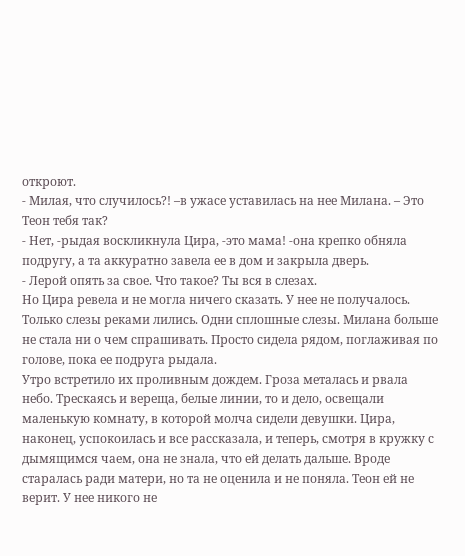откроют.
- Милая, что случилось?! –в ужасе уставилась на нее Милана. – Это Теон тебя так?
- Нет, -рыдая воскликнула Цира, -это мама! -она крепко обняла подругу, а та аккуратно завела ее в дом и закрыла дверь.
- Лерой опять за свое. Что такое? Ты вся в слезах.
Но Цира ревела и не могла ничего сказать. У нее не получалось. Только слезы реками лились. Одни сплошные слезы. Милана больше не стала ни о чем спрашивать. Просто сидела рядом, поглаживая по голове, пока ее подруга рыдала.
Утро встретило их проливным дождем. Гроза металась и рвала небо. Трескаясь и вереща, белые линии, то и дело, освещали маленькую комнату, в которой молча сидели девушки. Цира, наконец, успокоилась и все рассказала, и теперь, смотря в кружку с дымящимся чаем, она не знала, что ей делать дальше. Вроде старалась ради матери, но та не оценила и не поняла. Теон ей не верит. У нее никого не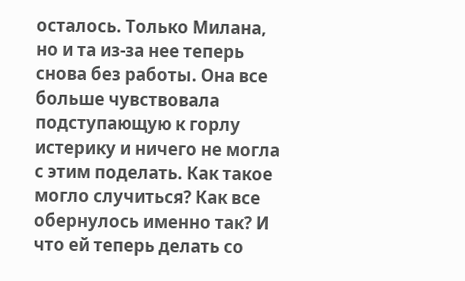осталось. Только Милана, но и та из-за нее теперь снова без работы. Она все больше чувствовала подступающую к горлу истерику и ничего не могла с этим поделать. Как такое могло случиться? Как все обернулось именно так? И что ей теперь делать со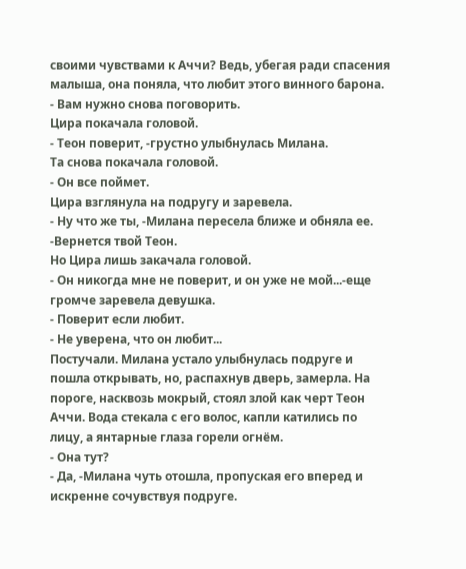своими чувствами к Аччи? Ведь, убегая ради спасения малыша, она поняла, что любит этого винного барона.
- Вам нужно снова поговорить.
Цира покачала головой.
- Теон поверит, -грустно улыбнулась Милана.
Та снова покачала головой.
- Он все поймет.
Цира взглянула на подругу и заревела.
- Ну что же ты, -Милана пересела ближе и обняла ее. -Вернется твой Теон.
Но Цира лишь закачала головой.
- Он никогда мне не поверит, и он уже не мой...-еще громче заревела девушка.
- Поверит если любит.
- Не уверена, что он любит...
Постучали. Милана устало улыбнулась подруге и пошла открывать, но, распахнув дверь, замерла. На пороге, насквозь мокрый, стоял злой как черт Теон Аччи. Вода стекала с его волос, капли катились по лицу, а янтарные глаза горели огнём.
- Она тут?
- Да, -Милана чуть отошла, пропуская его вперед и искренне сочувствуя подруге.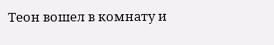Теон вошел в комнату и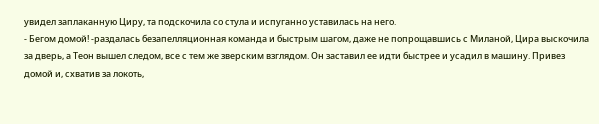увидел заплаканную Циру, та подскочила со стула и испуганно уставилась на него.
- Бегом домой! -раздалась безапелляционная команда и быстрым шагом, даже не попрощавшись с Миланой, Цира выскочила за дверь, а Теон вышел следом, все с тем же зверским взглядом. Он заставил ее идти быстрее и усадил в машину. Привез домой и, схватив за локоть,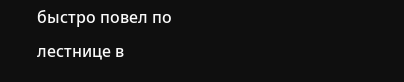быстро повел по лестнице в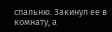спальню. Закинул ее в комнату, а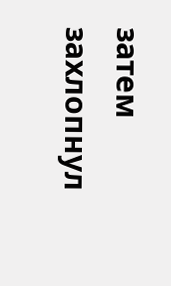затем захлопнул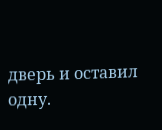дверь и оставил одну.